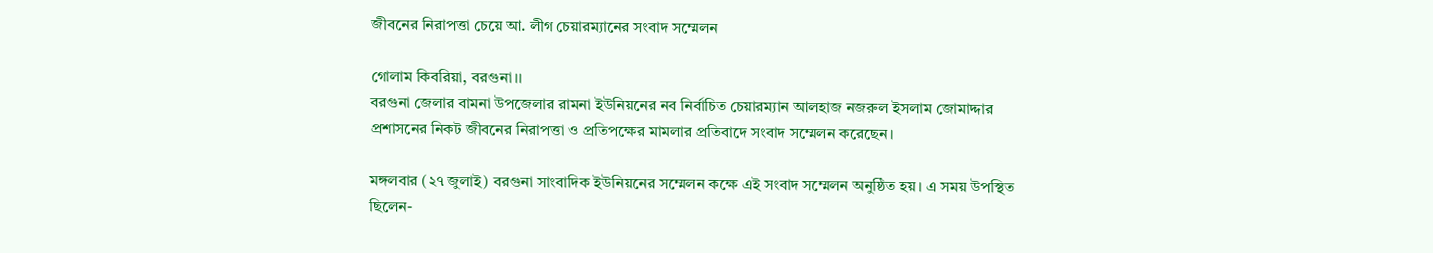জীবনের নিরাপত্তা চেয়ে আ. লীগ চেয়ারম্যানের সংবাদ সম্মেলন

গোলাম কিবরিয়া, বরগুনা।।
বরগুনা জেলার বামনা উপজেলার রামনা ইউনিয়নের নব নির্বাচিত চেয়ারম্যান আলহাজ নজরুল ইসলাম জোমাদ্দার প্রশাসনের নিকট জীবনের নিরাপত্তা ও প্রতিপক্ষের মামলার প্রতিবাদে সংবাদ সম্মেলন করেছেন।

মঙ্গলবার (২৭ জুলাই) বরগুনা সাংবাদিক ইউনিয়নের সম্মেলন কক্ষে এই সংবাদ সম্মেলন অনুষ্ঠিত হয়। এ সময় উপস্থিত ছিলেন-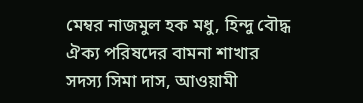মেম্বর নাজমুল হক মধু, হিন্দু বৌদ্ধ ঐক্য পরিষদের বামনা শাখার সদস্য সিমা দাস, আওয়ামী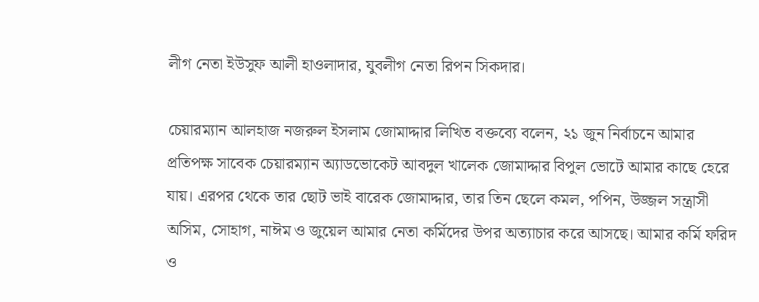লীগ নেতা ইউসুফ আলী হাওলাদার, যুবলীগ নেতা রিপন সিকদার।

চেয়ারম্যান আলহাজ নজরুল ইসলাম জোমাদ্দার লিখিত বক্তব্যে বলেন, ২১ জুন নির্বাচনে আমার প্রতিপক্ষ সাবেক চেয়ারম্যান অ্যাডভোকেট আবদুল খালেক জোমাদ্দার বিপুল ভোটে আমার কাছে হেরে যায়। এরপর থেকে তার ছোট ভাই বারেক জোমাদ্দার, তার তিন ছেলে কমল, পপিন, উজ্জল সন্ত্রাসী অসিম, সোহাগ, নাঈম ও জুয়েল আমার নেতা কর্মিদের উপর অত্যাচার করে আসছে। আমার কর্মি ফরিদ ও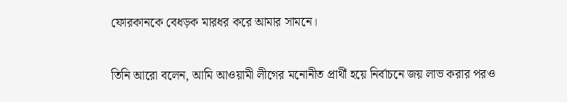ফোরকানকে বেধড়ক মারধর করে আমার সামনে।

তিনি আরো বলেন, আমি আওয়ামী লীগের মনোনীত প্রার্থী হয়ে নির্বাচনে জয় লাভ করার পরও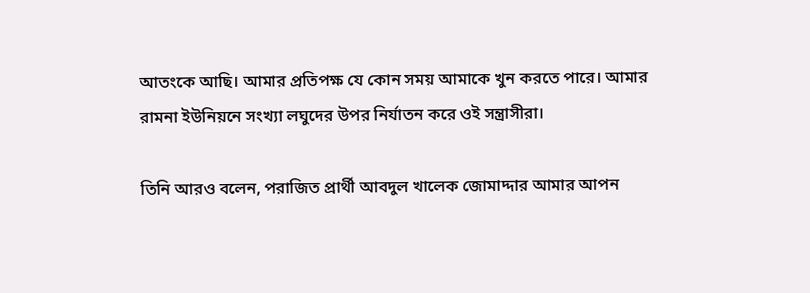আতংকে আছি। আমার প্রতিপক্ষ যে কোন সময় আমাকে খুন করতে পারে। আমার রামনা ইউনিয়নে সংখ্যা লঘুদের উপর নির্যাতন করে ওই সন্ত্রাসীরা।

তিনি আরও বলেন, পরাজিত প্রার্থী আবদুল খালেক জোমাদ্দার আমার আপন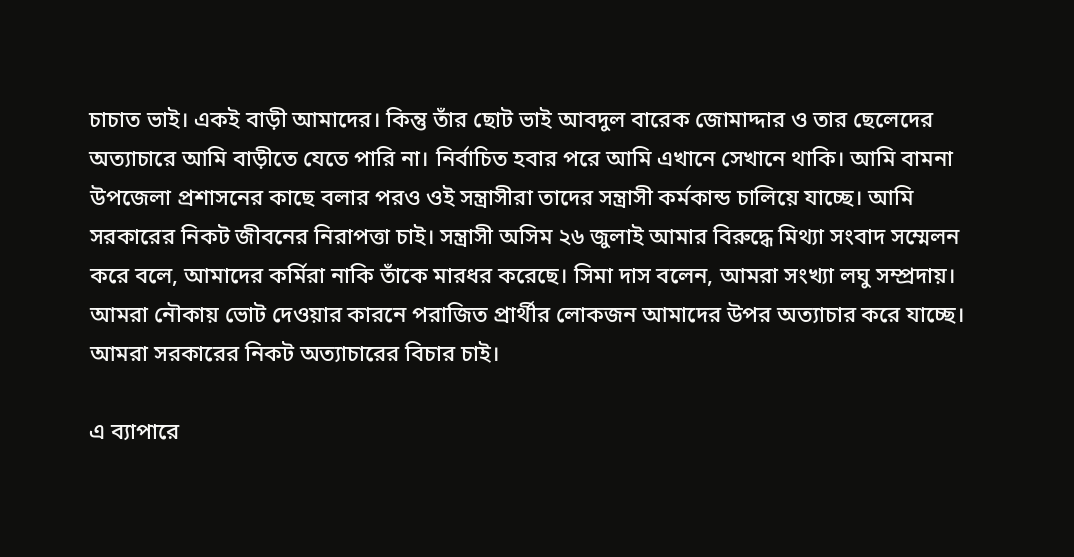চাচাত ভাই। একই বাড়ী আমাদের। কিন্তু তাঁর ছোট ভাই আবদুল বারেক জোমাদ্দার ও তার ছেলেদের অত্যাচারে আমি বাড়ীতে যেতে পারি না। নির্বাচিত হবার পরে আমি এখানে সেখানে থাকি। আমি বামনা উপজেলা প্রশাসনের কাছে বলার পরও ওই সন্ত্রাসীরা তাদের সন্ত্রাসী কর্মকান্ড চালিয়ে যাচ্ছে। আমি সরকারের নিকট জীবনের নিরাপত্তা চাই। সন্ত্রাসী অসিম ২৬ জুলাই আমার বিরুদ্ধে মিথ্যা সংবাদ সম্মেলন করে বলে, আমাদের কর্মিরা নাকি তাঁকে মারধর করেছে। সিমা দাস বলেন, আমরা সংখ্যা লঘু সম্প্রদায়। আমরা নৌকায় ভোট দেওয়ার কারনে পরাজিত প্রার্থীর লোকজন আমাদের উপর অত্যাচার করে যাচ্ছে। আমরা সরকারের নিকট অত্যাচারের বিচার চাই।

এ ব্যাপারে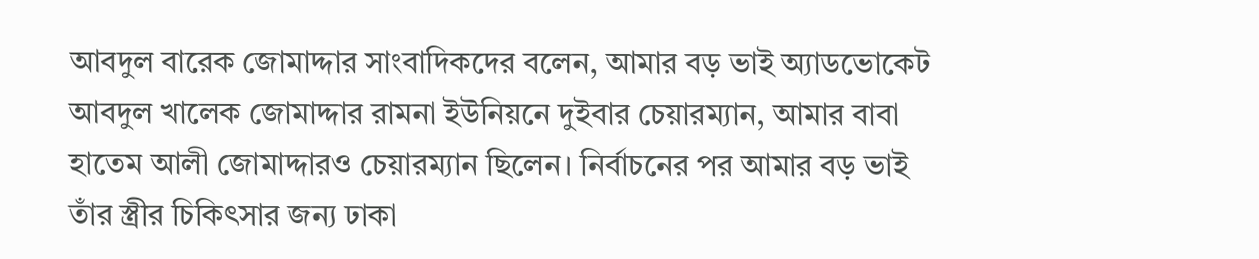আবদুল বারেক জোমাদ্দার সাংবাদিকদের বলেন, আমার বড় ভাই অ্যাডভোকেট আবদুল খালেক জোমাদ্দার রামনা ইউনিয়নে দুইবার চেয়ারম্যান, আমার বাবা হাতেম আলী জোমাদ্দারও চেয়ারম্যান ছিলেন। নির্বাচনের পর আমার বড় ভাই তাঁর স্ত্রীর চিকিৎসার জন্য ঢাকা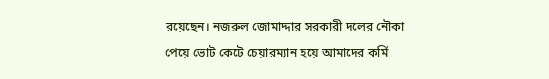রয়েছেন। নজরুল জোমাদ্দার সরকারী দলের নৌকা পেয়ে ভোট কেটে চেয়ারম্যান হয়ে আমাদের কর্মি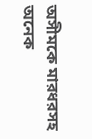অসীমকে মারধরসহ অনেক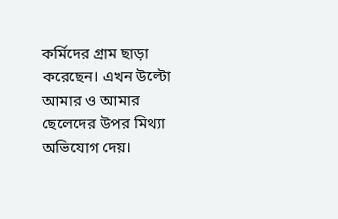কর্মিদের গ্রাম ছাড়া করেছেন। এখন উল্টো আমার ও আমার ছেলেদের উপর মিথ্যা অভিযোগ দেয়।